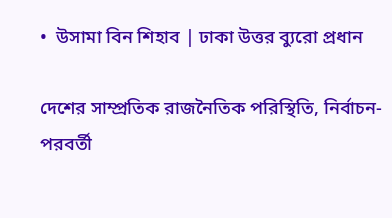•  উসামা বিন শিহাব | ঢাকা উত্তর ব্যুরো প্রধান

দেশের সাম্প্রতিক রাজনৈতিক পরিস্থিতি, নির্বাচন-পরবর্তী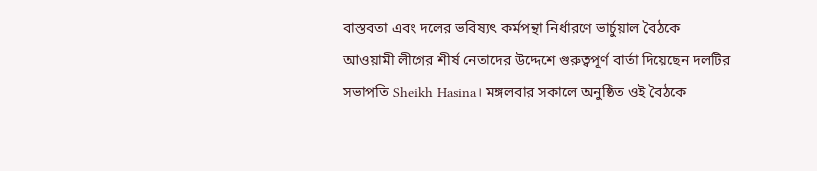বাস্তবতা এবং দলের ভবিষ্যৎ কর্মপন্থা নির্ধারণে ভার্চুয়াল বৈঠকে আওয়ামী লীগের শীর্ষ নেতাদের উদ্দেশে গুরুত্বপূর্ণ বার্তা দিয়েছেন দলটির সভাপতি Sheikh Hasina। মঙ্গলবার সকালে অনুষ্ঠিত ওই বৈঠকে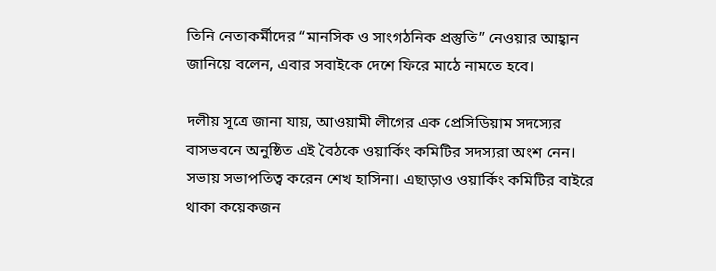তিনি নেতাকর্মীদের “মানসিক ও সাংগঠনিক প্রস্তুতি” নেওয়ার আহ্বান জানিয়ে বলেন, এবার সবাইকে দেশে ফিরে মাঠে নামতে হবে।

দলীয় সূত্রে জানা যায়, আওয়ামী লীগের এক প্রেসিডিয়াম সদস্যের বাসভবনে অনুষ্ঠিত এই বৈঠকে ওয়ার্কিং কমিটির সদস্যরা অংশ নেন। সভায় সভাপতিত্ব করেন শেখ হাসিনা। এছাড়াও ওয়ার্কিং কমিটির বাইরে থাকা কয়েকজন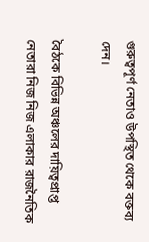গুরুত্বপূর্ণ নেতাও উপস্থিত থেকে বক্তব্য দেন।

বৈঠকে বিভিন্ন অঞ্চলের দায়িত্বপ্রাপ্ত নেতারা নিজ নিজ এলাকার রাজনৈতিক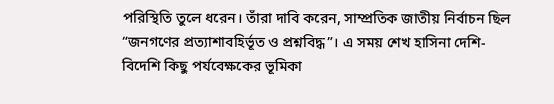পরিস্থিতি তুলে ধরেন। তাঁরা দাবি করেন, সাম্প্রতিক জাতীয় নির্বাচন ছিল “জনগণের প্রত্যাশাবহির্ভূত ও প্রশ্নবিদ্ধ”। এ সময় শেখ হাসিনা দেশি-বিদেশি কিছু পর্যবেক্ষকের ভূমিকা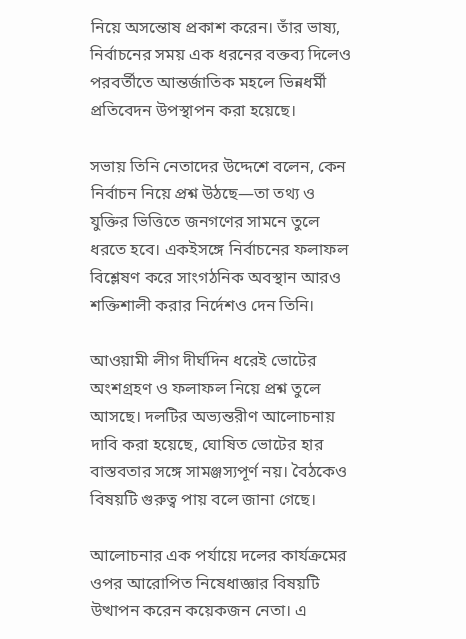নিয়ে অসন্তোষ প্রকাশ করেন। তাঁর ভাষ্য, নির্বাচনের সময় এক ধরনের বক্তব্য দিলেও পরবর্তীতে আন্তর্জাতিক মহলে ভিন্নধর্মী প্রতিবেদন উপস্থাপন করা হয়েছে।

সভায় তিনি নেতাদের উদ্দেশে বলেন, কেন নির্বাচন নিয়ে প্রশ্ন উঠছে—তা তথ্য ও যুক্তির ভিত্তিতে জনগণের সামনে তুলে ধরতে হবে। একইসঙ্গে নির্বাচনের ফলাফল বিশ্লেষণ করে সাংগঠনিক অবস্থান আরও শক্তিশালী করার নির্দেশও দেন তিনি।

আওয়ামী লীগ দীর্ঘদিন ধরেই ভোটের অংশগ্রহণ ও ফলাফল নিয়ে প্রশ্ন তুলে আসছে। দলটির অভ্যন্তরীণ আলোচনায় দাবি করা হয়েছে, ঘোষিত ভোটের হার বাস্তবতার সঙ্গে সামঞ্জস্যপূর্ণ নয়। বৈঠকেও বিষয়টি গুরুত্ব পায় বলে জানা গেছে।

আলোচনার এক পর্যায়ে দলের কার্যক্রমের ওপর আরোপিত নিষেধাজ্ঞার বিষয়টি উত্থাপন করেন কয়েকজন নেতা। এ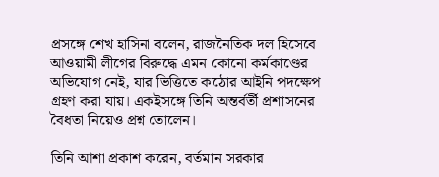প্রসঙ্গে শেখ হাসিনা বলেন, রাজনৈতিক দল হিসেবে আওয়ামী লীগের বিরুদ্ধে এমন কোনো কর্মকাণ্ডের অভিযোগ নেই, যার ভিত্তিতে কঠোর আইনি পদক্ষেপ গ্রহণ করা যায়। একইসঙ্গে তিনি অন্তর্বর্তী প্রশাসনের বৈধতা নিয়েও প্রশ্ন তোলেন।

তিনি আশা প্রকাশ করেন, বর্তমান সরকার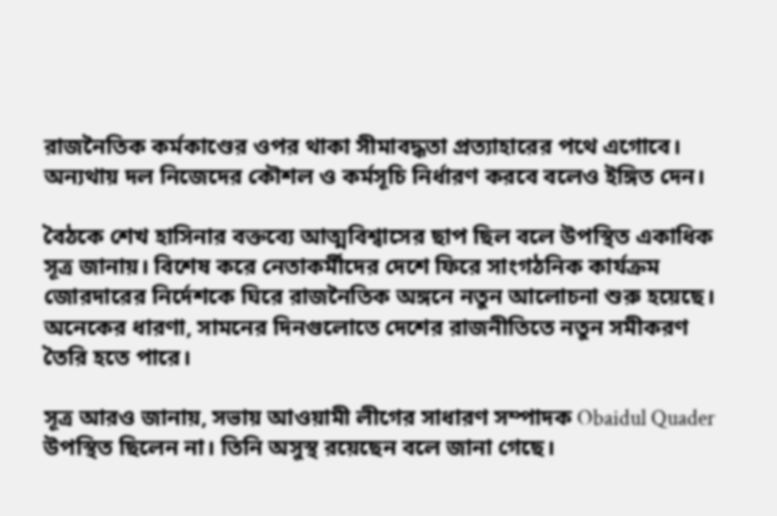রাজনৈতিক কর্মকাণ্ডের ওপর থাকা সীমাবদ্ধতা প্রত্যাহারের পথে এগোবে। অন্যথায় দল নিজেদের কৌশল ও কর্মসূচি নির্ধারণ করবে বলেও ইঙ্গিত দেন।

বৈঠকে শেখ হাসিনার বক্তব্যে আত্মবিশ্বাসের ছাপ ছিল বলে উপস্থিত একাধিক সূত্র জানায়। বিশেষ করে নেতাকর্মীদের দেশে ফিরে সাংগঠনিক কার্যক্রম জোরদারের নির্দেশকে ঘিরে রাজনৈতিক অঙ্গনে নতুন আলোচনা শুরু হয়েছে। অনেকের ধারণা, সামনের দিনগুলোতে দেশের রাজনীতিতে নতুন সমীকরণ তৈরি হতে পারে।

সূত্র আরও জানায়, সভায় আওয়ামী লীগের সাধারণ সম্পাদক Obaidul Quader উপস্থিত ছিলেন না। তিনি অসুস্থ রয়েছেন বলে জানা গেছে।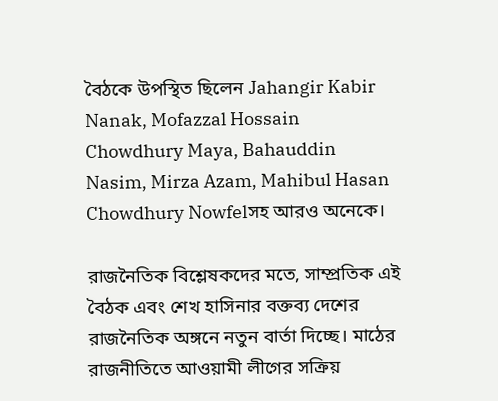বৈঠকে উপস্থিত ছিলেন Jahangir Kabir Nanak, Mofazzal Hossain Chowdhury Maya, Bahauddin Nasim, Mirza Azam, Mahibul Hasan Chowdhury Nowfelসহ আরও অনেকে।

রাজনৈতিক বিশ্লেষকদের মতে, সাম্প্রতিক এই বৈঠক এবং শেখ হাসিনার বক্তব্য দেশের রাজনৈতিক অঙ্গনে নতুন বার্তা দিচ্ছে। মাঠের রাজনীতিতে আওয়ামী লীগের সক্রিয়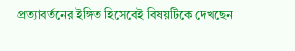প্রত্যাবর্তনের ইঙ্গিত হিসেবেই বিষয়টিকে দেখছেন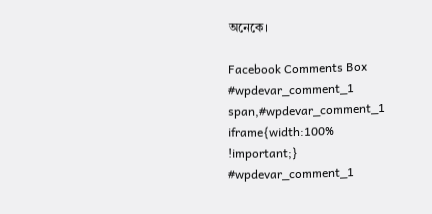অনেকে।

Facebook Comments Box
#wpdevar_comment_1 span,#wpdevar_comment_1 iframe{width:100% !important;} #wpdevar_comment_1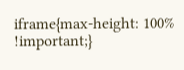iframe{max-height: 100% !important;}